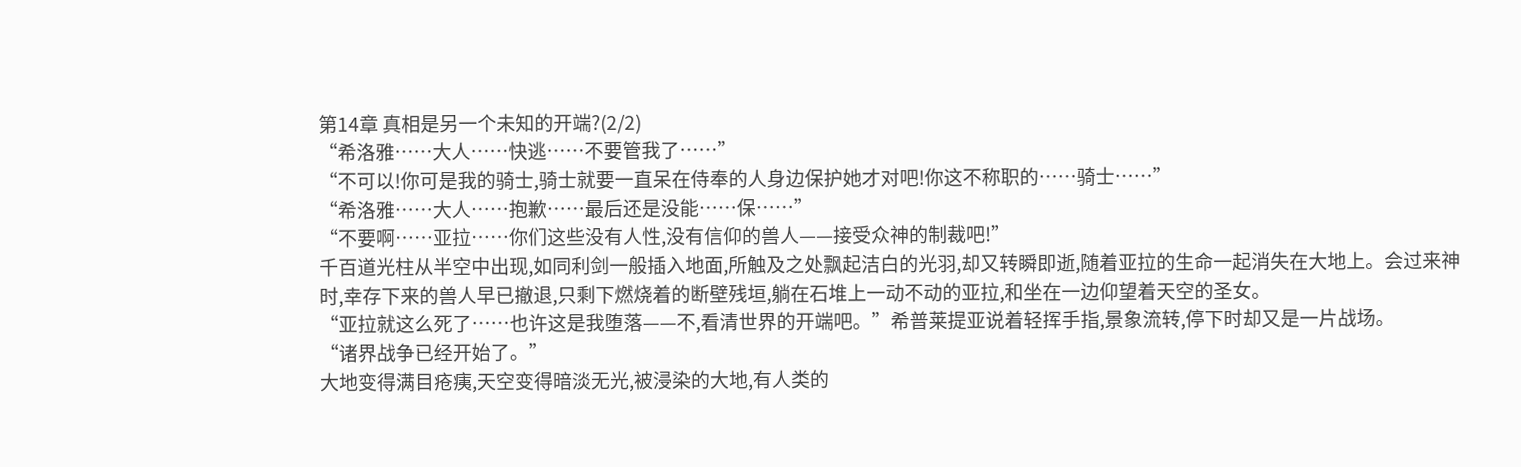第14章 真相是另一个未知的开端?(2/2)
“希洛雅……大人……快逃……不要管我了……”
“不可以!你可是我的骑士,骑士就要一直呆在侍奉的人身边保护她才对吧!你这不称职的……骑士……”
“希洛雅……大人……抱歉……最后还是没能……保……”
“不要啊……亚拉……你们这些没有人性,没有信仰的兽人——接受众神的制裁吧!”
千百道光柱从半空中出现,如同利剑一般插入地面,所触及之处飘起洁白的光羽,却又转瞬即逝,随着亚拉的生命一起消失在大地上。会过来神时,幸存下来的兽人早已撤退,只剩下燃烧着的断壁残垣,躺在石堆上一动不动的亚拉,和坐在一边仰望着天空的圣女。
“亚拉就这么死了……也许这是我堕落——不,看清世界的开端吧。”希普莱提亚说着轻挥手指,景象流转,停下时却又是一片战场。
“诸界战争已经开始了。”
大地变得满目疮痍,天空变得暗淡无光,被浸染的大地,有人类的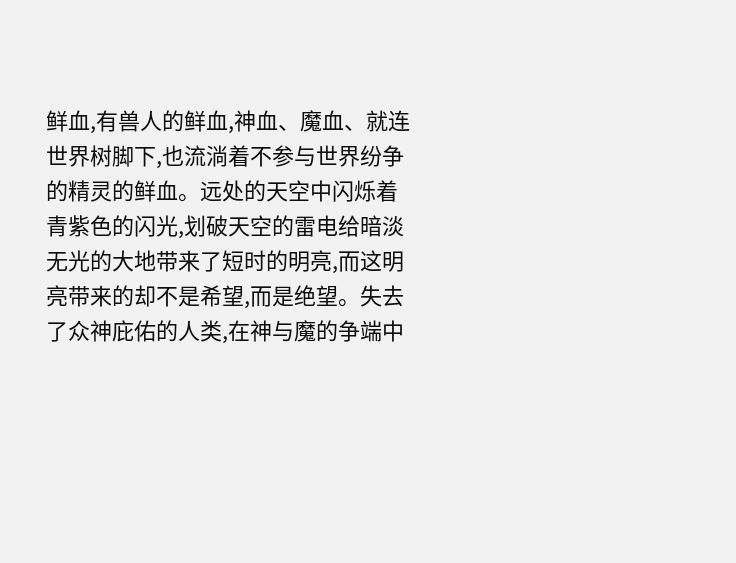鲜血,有兽人的鲜血,神血、魔血、就连世界树脚下,也流淌着不参与世界纷争的精灵的鲜血。远处的天空中闪烁着青紫色的闪光,划破天空的雷电给暗淡无光的大地带来了短时的明亮,而这明亮带来的却不是希望,而是绝望。失去了众神庇佑的人类,在神与魔的争端中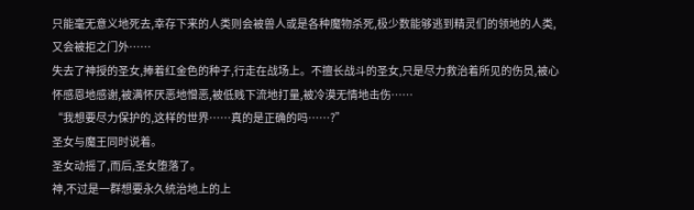只能毫无意义地死去,幸存下来的人类则会被兽人或是各种魔物杀死,极少数能够逃到精灵们的领地的人类,又会被拒之门外……
失去了神授的圣女,捧着红金色的种子,行走在战场上。不擅长战斗的圣女,只是尽力救治着所见的伤员,被心怀感恩地感谢,被满怀厌恶地憎恶,被低贱下流地打量,被冷漠无情地击伤……
“我想要尽力保护的,这样的世界……真的是正确的吗……?”
圣女与魔王同时说着。
圣女动摇了,而后,圣女堕落了。
神,不过是一群想要永久统治地上的上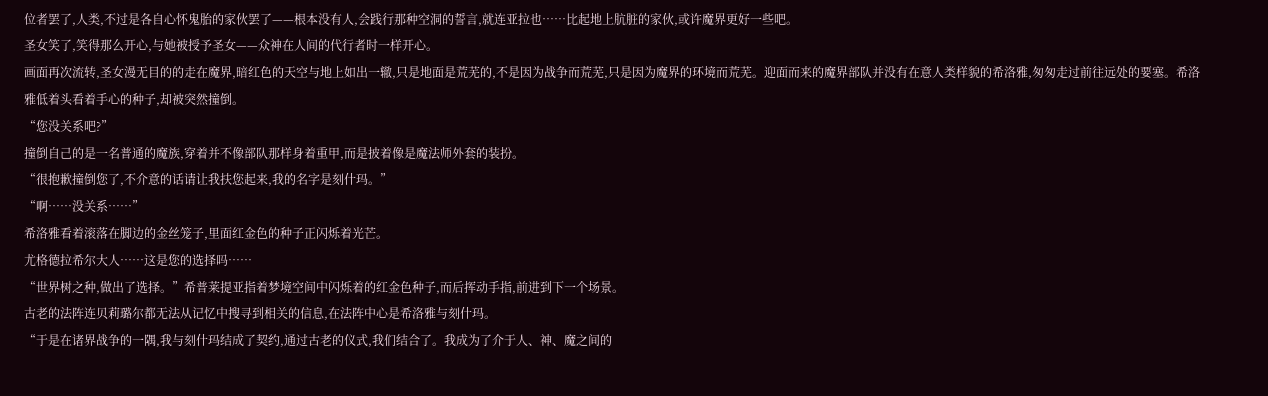位者罢了,人类,不过是各自心怀鬼胎的家伙罢了——根本没有人,会践行那种空洞的誓言,就连亚拉也……比起地上肮脏的家伙,或许魔界更好一些吧。
圣女笑了,笑得那么开心,与她被授予圣女——众神在人间的代行者时一样开心。
画面再次流转,圣女漫无目的的走在魔界,暗红色的天空与地上如出一辙,只是地面是荒芜的,不是因为战争而荒芜,只是因为魔界的环境而荒芜。迎面而来的魔界部队并没有在意人类样貌的希洛雅,匆匆走过前往远处的要塞。希洛雅低着头看着手心的种子,却被突然撞倒。
“您没关系吧?”
撞倒自己的是一名普通的魔族,穿着并不像部队那样身着重甲,而是披着像是魔法师外套的装扮。
“很抱歉撞倒您了,不介意的话请让我扶您起来,我的名字是刻什玛。”
“啊……没关系……”
希洛雅看着滚落在脚边的金丝笼子,里面红金色的种子正闪烁着光芒。
尤格德拉希尔大人……这是您的选择吗……
“世界树之种,做出了选择。”希普莱提亚指着梦境空间中闪烁着的红金色种子,而后挥动手指,前进到下一个场景。
古老的法阵连贝莉璐尔都无法从记忆中搜寻到相关的信息,在法阵中心是希洛雅与刻什玛。
“于是在诸界战争的一隅,我与刻什玛结成了契约,通过古老的仪式,我们结合了。我成为了介于人、神、魔之间的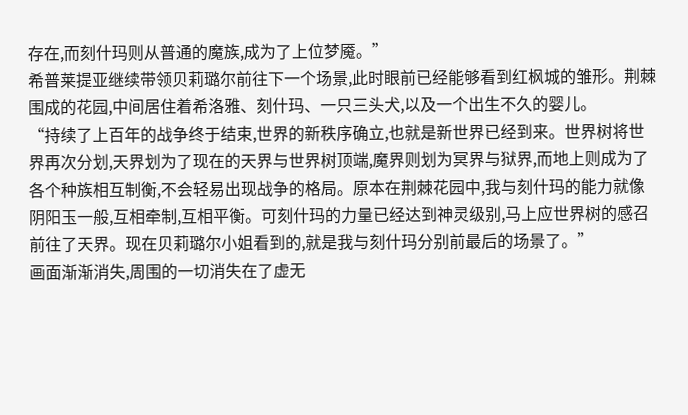存在,而刻什玛则从普通的魔族,成为了上位梦魇。”
希普莱提亚继续带领贝莉璐尔前往下一个场景,此时眼前已经能够看到红枫城的雏形。荆棘围成的花园,中间居住着希洛雅、刻什玛、一只三头犬,以及一个出生不久的婴儿。
“持续了上百年的战争终于结束,世界的新秩序确立,也就是新世界已经到来。世界树将世界再次分划,天界划为了现在的天界与世界树顶端,魔界则划为冥界与狱界,而地上则成为了各个种族相互制衡,不会轻易出现战争的格局。原本在荆棘花园中,我与刻什玛的能力就像阴阳玉一般,互相牵制,互相平衡。可刻什玛的力量已经达到神灵级别,马上应世界树的感召前往了天界。现在贝莉璐尔小姐看到的,就是我与刻什玛分别前最后的场景了。”
画面渐渐消失,周围的一切消失在了虚无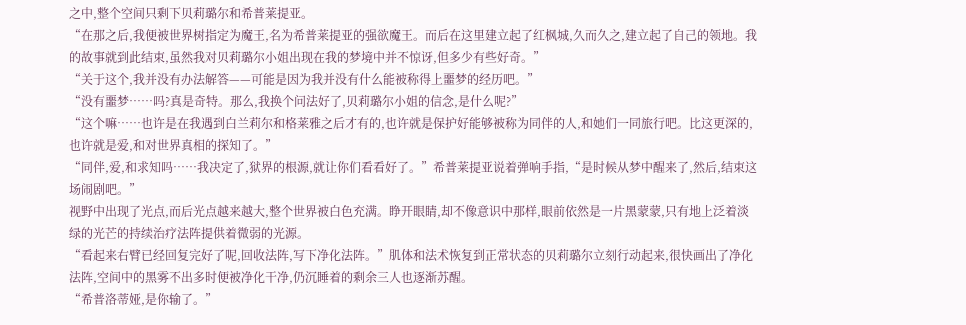之中,整个空间只剩下贝莉璐尔和希普莱提亚。
“在那之后,我便被世界树指定为魔王,名为希普莱提亚的强欲魔王。而后在这里建立起了红枫城,久而久之,建立起了自己的领地。我的故事就到此结束,虽然我对贝莉璐尔小姐出现在我的梦境中并不惊讶,但多少有些好奇。”
“关于这个,我并没有办法解答——可能是因为我并没有什么能被称得上噩梦的经历吧。”
“没有噩梦……吗?真是奇特。那么,我换个问法好了,贝莉璐尔小姐的信念,是什么呢?”
“这个嘛……也许是在我遇到白兰莉尔和格莱雅之后才有的,也许就是保护好能够被称为同伴的人,和她们一同旅行吧。比这更深的,也许就是爱,和对世界真相的探知了。”
“同伴,爱,和求知吗……我决定了,狱界的根源,就让你们看看好了。”希普莱提亚说着弹响手指,“是时候从梦中醒来了,然后,结束这场闹剧吧。”
视野中出现了光点,而后光点越来越大,整个世界被白色充满。睁开眼睛,却不像意识中那样,眼前依然是一片黑蒙蒙,只有地上泛着淡绿的光芒的持续治疗法阵提供着微弱的光源。
“看起来右臂已经回复完好了呢,回收法阵,写下净化法阵。”肌体和法术恢复到正常状态的贝莉璐尔立刻行动起来,很快画出了净化法阵,空间中的黑雾不出多时便被净化干净,仍沉睡着的剩余三人也逐渐苏醒。
“希普洛蒂娅,是你输了。”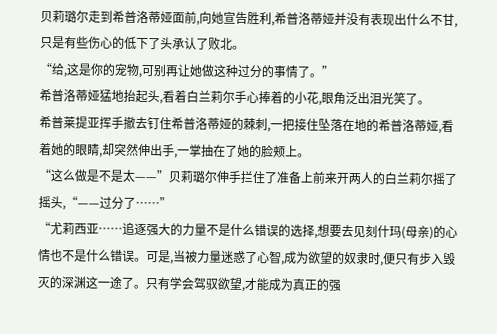贝莉璐尔走到希普洛蒂娅面前,向她宣告胜利,希普洛蒂娅并没有表现出什么不甘,只是有些伤心的低下了头承认了败北。
“给,这是你的宠物,可别再让她做这种过分的事情了。”
希普洛蒂娅猛地抬起头,看着白兰莉尔手心捧着的小花,眼角泛出泪光笑了。
希普莱提亚挥手撤去钉住希普洛蒂娅的棘刺,一把接住坠落在地的希普洛蒂娅,看着她的眼睛,却突然伸出手,一掌抽在了她的脸颊上。
“这么做是不是太——”贝莉璐尔伸手拦住了准备上前来开两人的白兰莉尔摇了摇头,“——过分了……”
“尤莉西亚……追逐强大的力量不是什么错误的选择,想要去见刻什玛(母亲)的心情也不是什么错误。可是,当被力量迷惑了心智,成为欲望的奴隶时,便只有步入毁灭的深渊这一途了。只有学会驾驭欲望,才能成为真正的强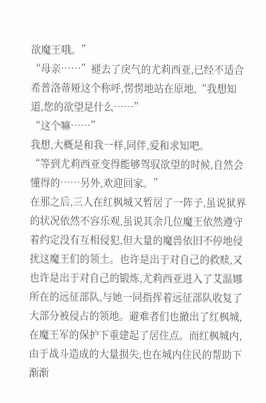欲魔王哦。”
“母亲……”褪去了戾气的尤莉西亚,已经不适合希普洛蒂娅这个称呼,愣愣地站在原地,“我想知道,您的欲望是什么……”
“这个嘛……”
我想,大概是和我一样,同伴,爱和求知吧。
“等到尤莉西亚变得能够驾驭欲望的时候,自然会懂得的……另外,欢迎回家。”
在那之后,三人在红枫城又暂居了一阵子,虽说狱界的状况依然不容乐观,虽说其余几位魔王依然遵守着约定没有互相侵犯,但大量的魔兽依旧不停地侵扰这魔王们的领土。也许是出于对自己的救赎,又也许是出于对自己的锻炼,尤莉西亚进入了艾温娜所在的远征部队,与她一同指挥着远征部队收复了大部分被侵占的领地。避难者们也撤出了红枫城,在魔王军的保护下重建起了居住点。而红枫城内,由于战斗造成的大量损失,也在城内住民的帮助下渐渐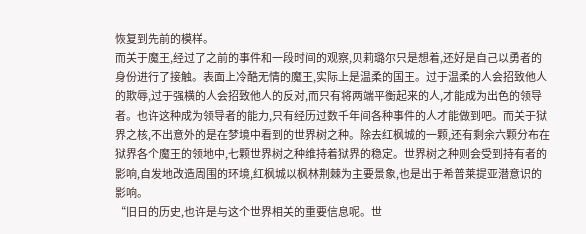恢复到先前的模样。
而关于魔王,经过了之前的事件和一段时间的观察,贝莉璐尔只是想着,还好是自己以勇者的身份进行了接触。表面上冷酷无情的魔王,实际上是温柔的国王。过于温柔的人会招致他人的欺辱,过于强横的人会招致他人的反对,而只有将两端平衡起来的人,才能成为出色的领导者。也许这种成为领导者的能力,只有经历过数千年间各种事件的人才能做到吧。而关于狱界之核,不出意外的是在梦境中看到的世界树之种。除去红枫城的一颗,还有剩余六颗分布在狱界各个魔王的领地中,七颗世界树之种维持着狱界的稳定。世界树之种则会受到持有者的影响,自发地改造周围的环境,红枫城以枫林荆棘为主要景象,也是出于希普莱提亚潜意识的影响。
“旧日的历史,也许是与这个世界相关的重要信息呢。世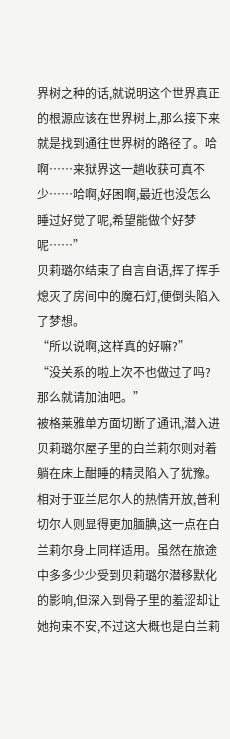界树之种的话,就说明这个世界真正的根源应该在世界树上,那么接下来就是找到通往世界树的路径了。哈啊……来狱界这一趟收获可真不少……哈啊,好困啊,最近也没怎么睡过好觉了呢,希望能做个好梦呢……”
贝莉璐尔结束了自言自语,挥了挥手熄灭了房间中的魔石灯,便倒头陷入了梦想。
“所以说啊,这样真的好嘛?”
“没关系的啦上次不也做过了吗?那么就请加油吧。”
被格莱雅单方面切断了通讯,潜入进贝莉璐尔屋子里的白兰莉尔则对着躺在床上酣睡的精灵陷入了犹豫。相对于亚兰尼尔人的热情开放,普利切尔人则显得更加腼腆,这一点在白兰莉尔身上同样适用。虽然在旅途中多多少少受到贝莉璐尔潜移默化的影响,但深入到骨子里的羞涩却让她拘束不安,不过这大概也是白兰莉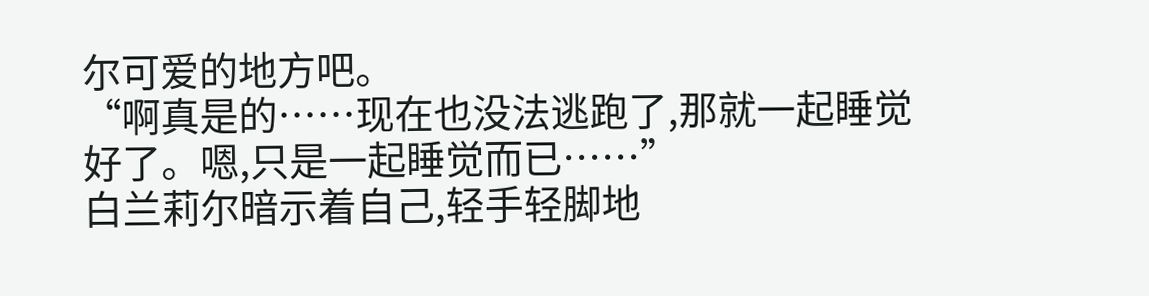尔可爱的地方吧。
“啊真是的……现在也没法逃跑了,那就一起睡觉好了。嗯,只是一起睡觉而已……”
白兰莉尔暗示着自己,轻手轻脚地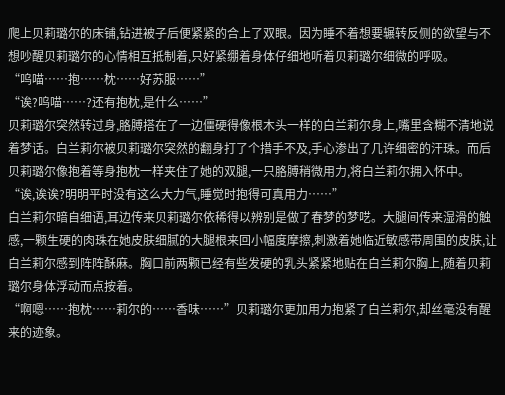爬上贝莉璐尔的床铺,钻进被子后便紧紧的合上了双眼。因为睡不着想要辗转反侧的欲望与不想吵醒贝莉璐尔的心情相互抵制着,只好紧绷着身体仔细地听着贝莉璐尔细微的呼吸。
“呜喵……抱……枕……好苏服……”
“诶?呜喵……?还有抱枕,是什么……”
贝莉璐尔突然转过身,胳膊搭在了一边僵硬得像根木头一样的白兰莉尔身上,嘴里含糊不清地说着梦话。白兰莉尔被贝莉璐尔突然的翻身打了个措手不及,手心渗出了几许细密的汗珠。而后贝莉璐尔像抱着等身抱枕一样夹住了她的双腿,一只胳膊稍微用力,将白兰莉尔拥入怀中。
“诶,诶诶?明明平时没有这么大力气,睡觉时抱得可真用力……”
白兰莉尔暗自细语,耳边传来贝莉璐尔依稀得以辨别是做了春梦的梦呓。大腿间传来湿滑的触感,一颗生硬的肉珠在她皮肤细腻的大腿根来回小幅度摩擦,刺激着她临近敏感带周围的皮肤,让白兰莉尔感到阵阵酥麻。胸口前两颗已经有些发硬的乳头紧紧地贴在白兰莉尔胸上,随着贝莉璐尔身体浮动而点按着。
“啊嗯……抱枕……莉尔的……香味……”贝莉璐尔更加用力抱紧了白兰莉尔,却丝毫没有醒来的迹象。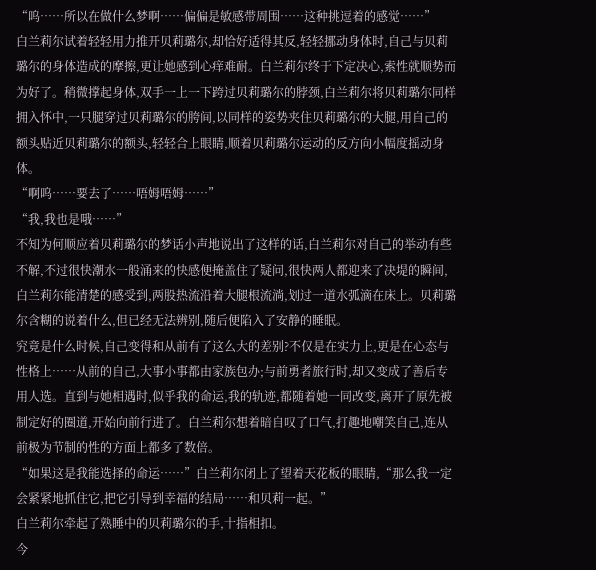“呜……所以在做什么梦啊……偏偏是敏感带周围……这种挑逗着的感觉……”
白兰莉尔试着轻轻用力推开贝莉璐尔,却恰好适得其反,轻轻挪动身体时,自己与贝莉璐尔的身体造成的摩擦,更让她感到心痒难耐。白兰莉尔终于下定决心,索性就顺势而为好了。稍微撑起身体,双手一上一下跨过贝莉璐尔的脖颈,白兰莉尔将贝莉璐尔同样拥入怀中,一只腿穿过贝莉璐尔的胯间,以同样的姿势夹住贝莉璐尔的大腿,用自己的额头贴近贝莉璐尔的额头,轻轻合上眼睛,顺着贝莉璐尔运动的反方向小幅度摇动身体。
“啊呜……要去了……唔姆唔姆……”
“我,我也是哦……”
不知为何顺应着贝莉璐尔的梦话小声地说出了这样的话,白兰莉尔对自己的举动有些不解,不过很快潮水一般涌来的快感便掩盖住了疑问,很快两人都迎来了决堤的瞬间,白兰莉尔能清楚的感受到,两股热流沿着大腿根流淌,划过一道水弧滴在床上。贝莉璐尔含糊的说着什么,但已经无法辨别,随后便陷入了安静的睡眠。
究竟是什么时候,自己变得和从前有了这么大的差别?不仅是在实力上,更是在心态与性格上……从前的自己,大事小事都由家族包办;与前勇者旅行时,却又变成了善后专用人选。直到与她相遇时,似乎我的命运,我的轨迹,都随着她一同改变,离开了原先被制定好的圈道,开始向前行进了。白兰莉尔想着暗自叹了口气,打趣地嘲笑自己,连从前极为节制的性的方面上都多了数倍。
“如果这是我能选择的命运……”白兰莉尔闭上了望着天花板的眼睛,“那么我一定会紧紧地抓住它,把它引导到幸福的结局……和贝莉一起。”
白兰莉尔牵起了熟睡中的贝莉璐尔的手,十指相扣。
今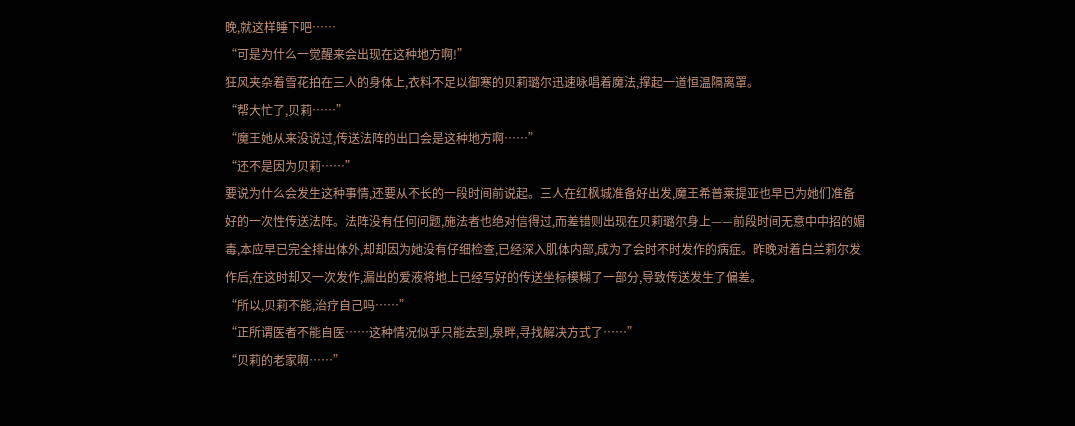晚,就这样睡下吧……
“可是为什么一觉醒来会出现在这种地方啊!”
狂风夹杂着雪花拍在三人的身体上,衣料不足以御寒的贝莉璐尔迅速咏唱着魔法,撑起一道恒温隔离罩。
“帮大忙了,贝莉……”
“魔王她从来没说过,传送法阵的出口会是这种地方啊……”
“还不是因为贝莉……”
要说为什么会发生这种事情,还要从不长的一段时间前说起。三人在红枫城准备好出发,魔王希普莱提亚也早已为她们准备好的一次性传送法阵。法阵没有任何问题,施法者也绝对信得过,而差错则出现在贝莉璐尔身上——前段时间无意中中招的媚毒,本应早已完全排出体外,却却因为她没有仔细检查,已经深入肌体内部,成为了会时不时发作的病症。昨晚对着白兰莉尔发作后,在这时却又一次发作,漏出的爱液将地上已经写好的传送坐标模糊了一部分,导致传送发生了偏差。
“所以,贝莉不能,治疗自己吗……”
“正所谓医者不能自医……这种情况似乎只能去到,泉畔,寻找解决方式了……”
“贝莉的老家啊……”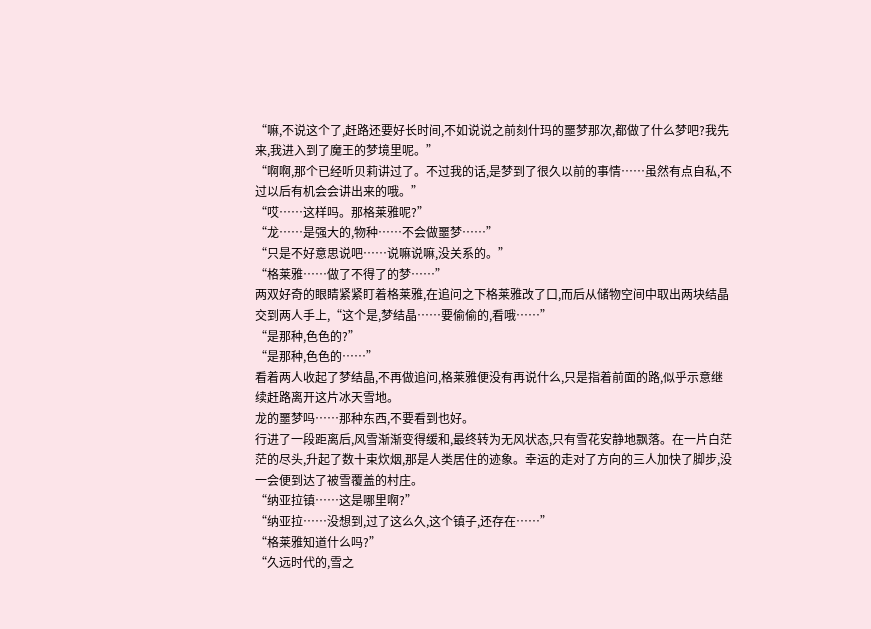“嘛,不说这个了,赶路还要好长时间,不如说说之前刻什玛的噩梦那次,都做了什么梦吧?我先来,我进入到了魔王的梦境里呢。”
“啊啊,那个已经听贝莉讲过了。不过我的话,是梦到了很久以前的事情……虽然有点自私,不过以后有机会会讲出来的哦。”
“哎……这样吗。那格莱雅呢?”
“龙……是强大的,物种……不会做噩梦……”
“只是不好意思说吧……说嘛说嘛,没关系的。”
“格莱雅……做了不得了的梦……”
两双好奇的眼睛紧紧盯着格莱雅,在追问之下格莱雅改了口,而后从储物空间中取出两块结晶交到两人手上,“这个是,梦结晶……要偷偷的,看哦……”
“是那种,色色的?”
“是那种,色色的……”
看着两人收起了梦结晶,不再做追问,格莱雅便没有再说什么,只是指着前面的路,似乎示意继续赶路离开这片冰天雪地。
龙的噩梦吗……那种东西,不要看到也好。
行进了一段距离后,风雪渐渐变得缓和,最终转为无风状态,只有雪花安静地飘落。在一片白茫茫的尽头,升起了数十束炊烟,那是人类居住的迹象。幸运的走对了方向的三人加快了脚步,没一会便到达了被雪覆盖的村庄。
“纳亚拉镇……这是哪里啊?”
“纳亚拉……没想到,过了这么久,这个镇子,还存在……”
“格莱雅知道什么吗?”
“久远时代的,雪之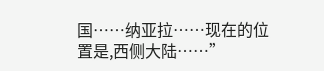国……纳亚拉……现在的位置是,西侧大陆……”